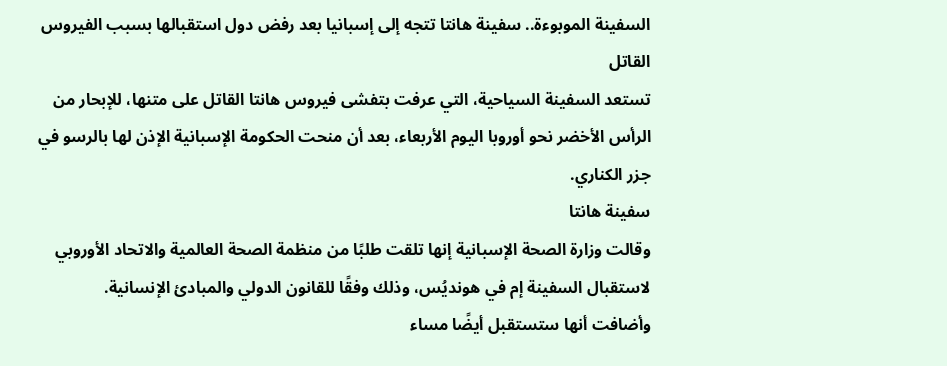السفينة الموبوءة.. سفينة هانتا تتجه إلى إسبانيا بعد رفض دول استقبالها بسبب الفيروس القاتل
تستعد السفينة السياحية، التي عرفت بتفشى فيروس هانتا القاتل على متنها، للإبحار من الرأس الأخضر نحو أوروبا اليوم الأربعاء، بعد أن منحت الحكومة الإسبانية الإذن لها بالرسو في جزر الكناري.
سفينة هانتا
وقالت وزارة الصحة الإسبانية إنها تلقت طلبًا من منظمة الصحة العالمية والاتحاد الأوروبي لاستقبال السفينة إم في هونديُس، وذلك وفقًا للقانون الدولي والمبادئ الإنسانية.
وأضافت أنها ستستقبل أيضًا مساء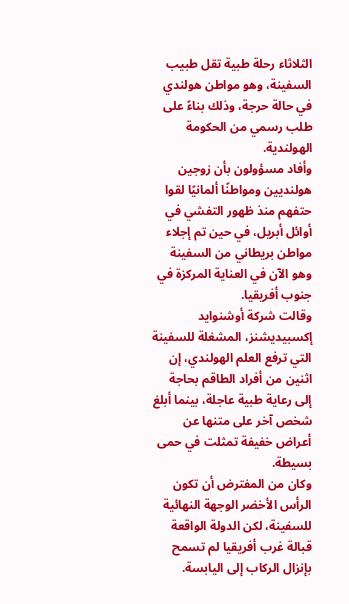الثلاثاء رحلة طبية تقل طبيب السفينة، وهو مواطن هولندي في حالة حرجة، وذلك بناءً على طلب رسمي من الحكومة الهولندية.
وأفاد مسؤولون بأن زوجين هولنديين ومواطنًا ألمانيًا لقوا حتفهم منذ ظهور التفشي في أوائل أبريل، في حين تم إجلاء مواطن بريطاني من السفينة وهو الآن في العناية المركزة في جنوب أفريقيا.
وقالت شركة أوشنوايد إكسبيديشنز، المشغلة للسفينة التي ترفع العلم الهولندي، إن اثنين من أفراد الطاقم بحاجة إلى رعاية طبية عاجلة، بينما أبلغ شخص آخر على متنها عن أعراض خفيفة تمثلت في حمى بسيطة.
وكان من المفترض أن تكون الرأس الأخضر الوجهة النهائية للسفينة، لكن الدولة الواقعة قبالة غرب أفريقيا لم تسمح بإنزال الركاب إلى اليابسة.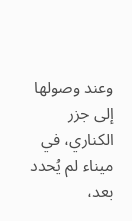وعند وصولها إلى جزر الكناري، في ميناء لم يُحدد بعد،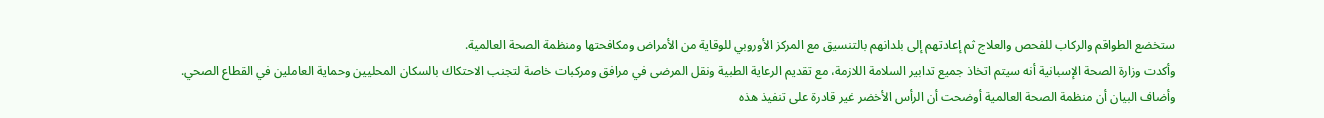ستخضع الطواقم والركاب للفحص والعلاج ثم إعادتهم إلى بلدانهم بالتنسيق مع المركز الأوروبي للوقاية من الأمراض ومكافحتها ومنظمة الصحة العالمية.
وأكدت وزارة الصحة الإسبانية أنه سيتم اتخاذ جميع تدابير السلامة اللازمة، مع تقديم الرعاية الطبية ونقل المرضى في مرافق ومركبات خاصة لتجنب الاحتكاك بالسكان المحليين وحماية العاملين في القطاع الصحي.
وأضاف البيان أن منظمة الصحة العالمية أوضحت أن الرأس الأخضر غير قادرة على تنفيذ هذه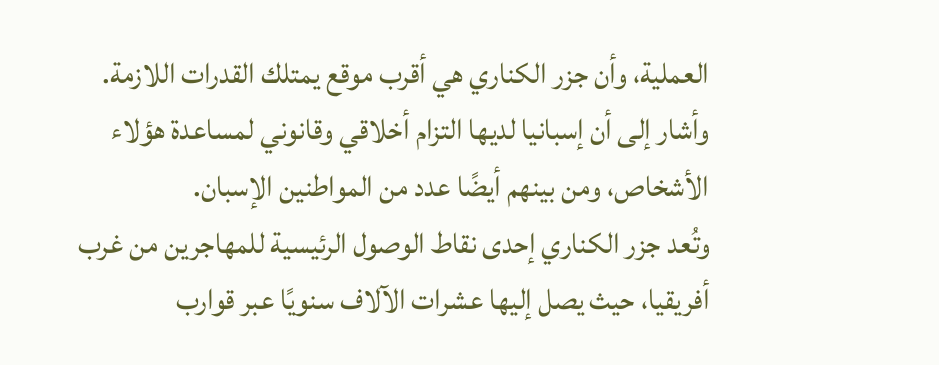العملية، وأن جزر الكناري هي أقرب موقع يمتلك القدرات اللازمة.
وأشار إلى أن إسبانيا لديها التزام أخلاقي وقانوني لمساعدة هؤلاء الأشخاص، ومن بينهم أيضًا عدد من المواطنين الإسبان.
وتُعد جزر الكناري إحدى نقاط الوصول الرئيسية للمهاجرين من غرب أفريقيا، حيث يصل إليها عشرات الآلاف سنويًا عبر قوارب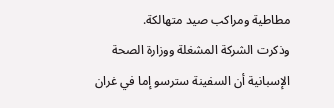مطاطية ومراكب صيد متهالكة.
وذكرت الشركة المشغلة ووزارة الصحة الإسبانية أن السفينة سترسو إما في غران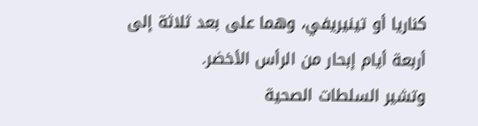كناريا أو تينيريفي، وهما على بعد ثلاثة إلى أربعة أيام إبحار من الرأس الأخضر.
وتشير السلطات الصحية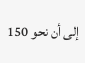إلى أن نحو 150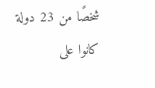شخصًا من 23 دولة كانوا على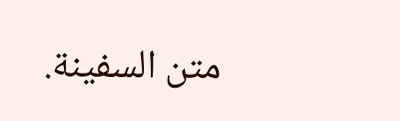متن السفينة.